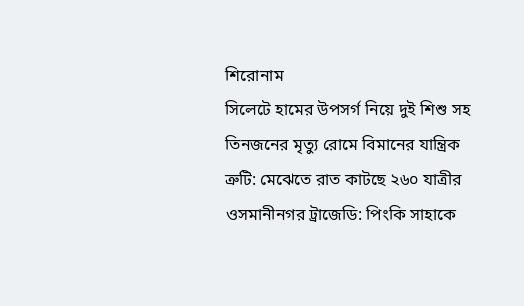শিরোনাম
সিলেটে হামের উপসর্গ নিয়ে দুই শিশু সহ তিনজনের মৃত্যু রোমে বিমানের যান্ত্রিক ত্রুটি: মেঝেতে রাত কাটছে ২৬০ যাত্রীর ওসমানীনগর ট্রাজেডি: পিংকি সাহাকে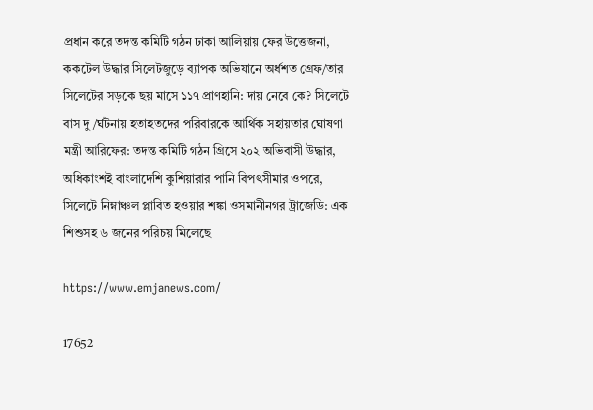প্রধান করে তদন্ত কমিটি গঠন ঢাকা আলিয়ায় ফের উত্তেজনা, ককটেল উদ্ধার সিলেটজুড়ে ব্যাপক অভিযানে অর্ধশত গ্রেফ/তার সিলেটের সড়কে ছয় মাসে ১১৭ প্রাণহানি: দায় নেবে কে? সিলেটে বাস দু/র্ঘটনায় হতাহতদের পরিবারকে আর্থিক সহায়তার ঘোষণা মন্ত্রী আরিফের: তদন্ত কমিটি গঠন গ্রিসে ২০২ অভিবাসী উদ্ধার, অধিকাংশই বাংলাদেশি কুশিয়ারার পানি বিপৎসীমার ওপরে, সিলেটে নিম্নাঞ্চল প্লাবিত হওয়ার শঙ্কা ওসমানীনগর ট্রাজেডি: এক শিশুসহ ৬ জনের পরিচয় মিলেছে

https://www.emjanews.com/

17652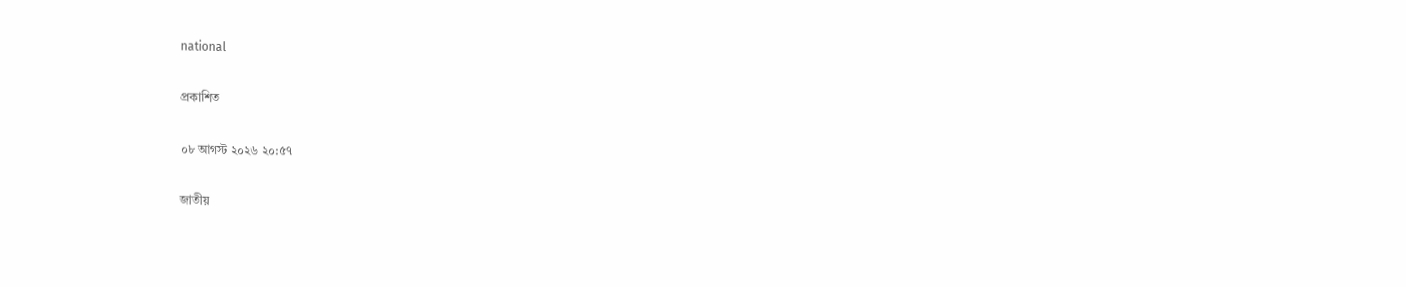national

প্রকাশিত

০৮ আগস্ট ২০২৬ ২০:৫৭

জাতীয়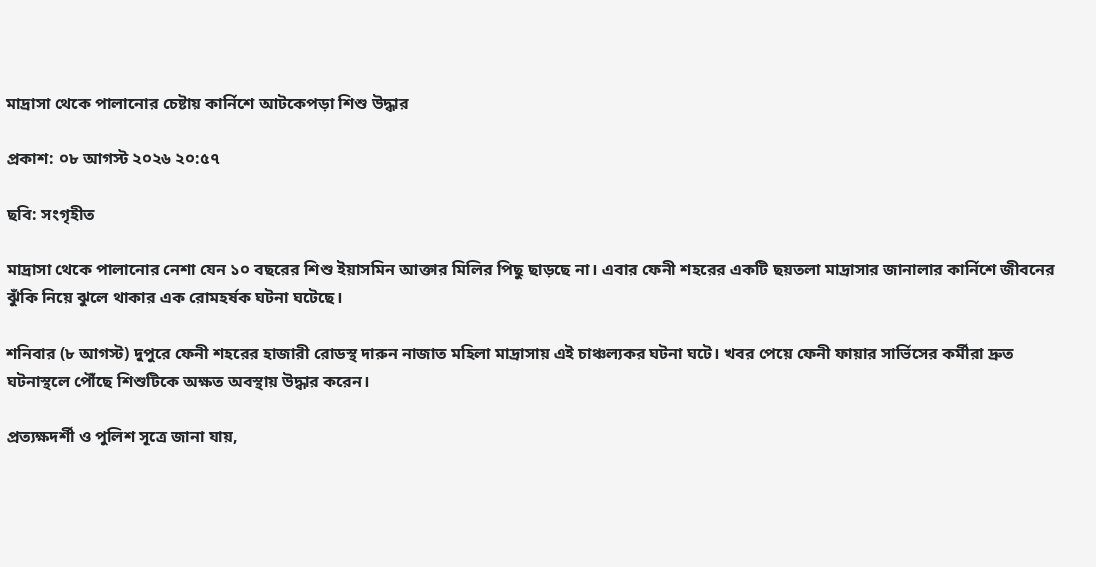মাদ্রাসা থেকে পালানোর চেষ্টায় কার্নিশে আটকেপড়া শিশু উদ্ধার

প্রকাশ: ০৮ আগস্ট ২০২৬ ২০:৫৭

ছবি: সংগৃহীত

মাদ্রাসা থেকে পালানোর নেশা যেন ১০ বছরের শিশু ইয়াসমিন আক্তার মিলির পিছু ছাড়ছে না। এবার ফেনী শহরের একটি ছয়তলা মাদ্রাসার জানালার কার্নিশে জীবনের ঝুঁকি নিয়ে ঝুলে থাকার এক রোমহর্ষক ঘটনা ঘটেছে।

শনিবার (৮ আগস্ট) দুপুরে ফেনী শহরের হাজারী রোডস্থ দারুন নাজাত মহিলা মাদ্রাসায় এই চাঞ্চল্যকর ঘটনা ঘটে। খবর পেয়ে ফেনী ফায়ার সার্ভিসের কর্মীরা দ্রুত ঘটনাস্থলে পৌঁছে শিশুটিকে অক্ষত অবস্থায় উদ্ধার করেন।

প্রত্যক্ষদর্শী ও পুলিশ সূত্রে জানা যায়,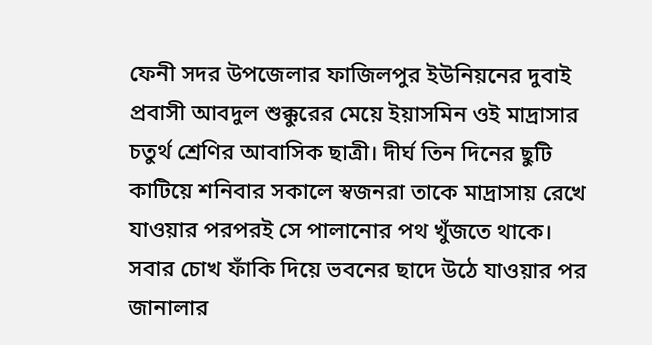ফেনী সদর উপজেলার ফাজিলপুর ইউনিয়নের দুবাই প্রবাসী আবদুল শুক্কুরের মেয়ে ইয়াসমিন ওই মাদ্রাসার চতুর্থ শ্রেণির আবাসিক ছাত্রী। দীর্ঘ তিন দিনের ছুটি কাটিয়ে শনিবার সকালে স্বজনরা তাকে মাদ্রাসায় রেখে যাওয়ার পরপরই সে পালানোর পথ খুঁজতে থাকে। সবার চোখ ফাঁকি দিয়ে ভবনের ছাদে উঠে যাওয়ার পর জানালার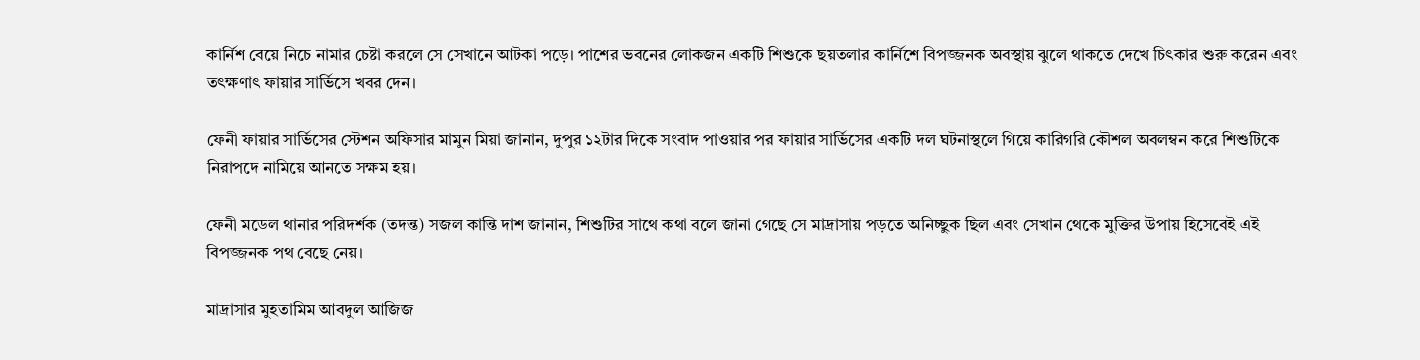কার্নিশ বেয়ে নিচে নামার চেষ্টা করলে সে সেখানে আটকা পড়ে। পাশের ভবনের লোকজন একটি শিশুকে ছয়তলার কার্নিশে বিপজ্জনক অবস্থায় ঝুলে থাকতে দেখে চিৎকার শুরু করেন এবং তৎক্ষণাৎ ফায়ার সার্ভিসে খবর দেন।

ফেনী ফায়ার সার্ভিসের স্টেশন অফিসার মামুন মিয়া জানান, দুপুর ১২টার দিকে সংবাদ পাওয়ার পর ফায়ার সার্ভিসের একটি দল ঘটনাস্থলে গিয়ে কারিগরি কৌশল অবলম্বন করে শিশুটিকে নিরাপদে নামিয়ে আনতে সক্ষম হয়।

ফেনী মডেল থানার পরিদর্শক (তদন্ত) সজল কান্তি দাশ জানান, শিশুটির সাথে কথা বলে জানা গেছে সে মাদ্রাসায় পড়তে অনিচ্ছুক ছিল এবং সেখান থেকে মুক্তির উপায় হিসেবেই এই বিপজ্জনক পথ বেছে নেয়।

মাদ্রাসার মুহতামিম আবদুল আজিজ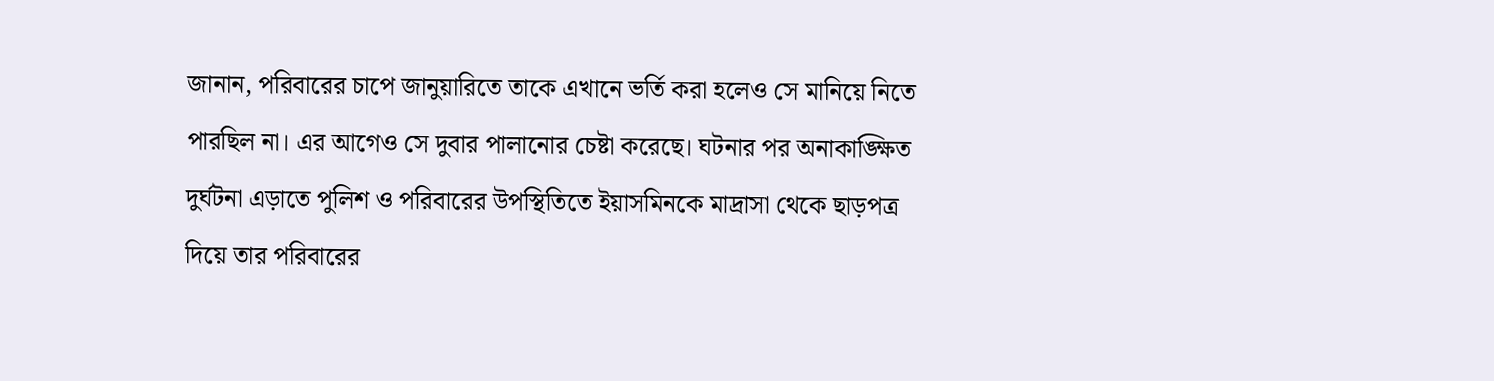জানান, পরিবারের চাপে জানুয়ারিতে তাকে এখানে ভর্তি করা হলেও সে মানিয়ে নিতে পারছিল না। এর আগেও সে দুবার পালানোর চেষ্টা করেছে। ঘটনার পর অনাকাঙ্ক্ষিত দুর্ঘটনা এড়াতে পুলিশ ও পরিবারের উপস্থিতিতে ইয়াসমিনকে মাদ্রাসা থেকে ছাড়পত্র দিয়ে তার পরিবারের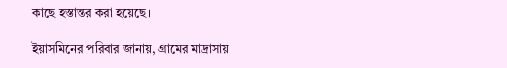কাছে হস্তান্তর করা হয়েছে।

ইয়াসমিনের পরিবার জানায়, গ্রামের মাদ্রাসায়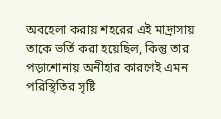অবহেলা করায় শহরের এই মাদ্রাসায় তাকে ভর্তি করা হয়েছিল, কিন্তু তার পড়াশোনায় অনীহার কারণেই এমন পরিস্থিতির সৃষ্টি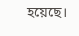হয়েছে।